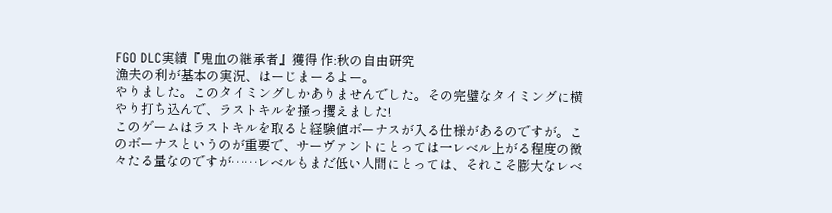FGO DLC実績『鬼血の継承者』獲得 作:秋の自由研究
漁夫の利が基本の実況、はーじまーるよー。
やりました。このタイミングしかありませんでした。その完璧なタイミングに横やり打ち込んで、ラストキルを掻っ攫えました!
このゲームはラストキルを取ると経験値ボーナスが入る仕様があるのですが。このボーナスというのが重要で、サーヴァントにとっては一レベル上がる程度の微々たる量なのですが……レベルもまだ低い人間にとっては、それこそ膨大なレベ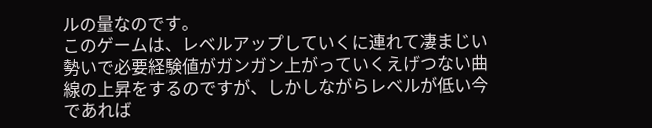ルの量なのです。
このゲームは、レベルアップしていくに連れて凄まじい勢いで必要経験値がガンガン上がっていくえげつない曲線の上昇をするのですが、しかしながらレベルが低い今であれば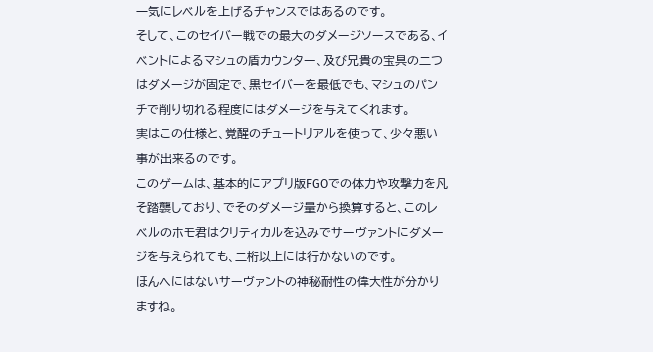一気にレベルを上げるチャンスではあるのです。
そして、このセイバー戦での最大のダメージソースである、イベントによるマシュの盾カウンター、及び兄貴の宝具の二つはダメージが固定で、黒セイバーを最低でも、マシュのパンチで削り切れる程度にはダメージを与えてくれます。
実はこの仕様と、覚醒のチュートリアルを使って、少々悪い事が出来るのです。
このゲームは、基本的にアプリ版FGOでの体力や攻撃力を凡そ踏襲しており、でそのダメージ量から換算すると、このレベルのホモ君はクリティカルを込みでサーヴァントにダメージを与えられても、二桁以上には行かないのです。
ほんへにはないサーヴァントの神秘耐性の偉大性が分かりますね。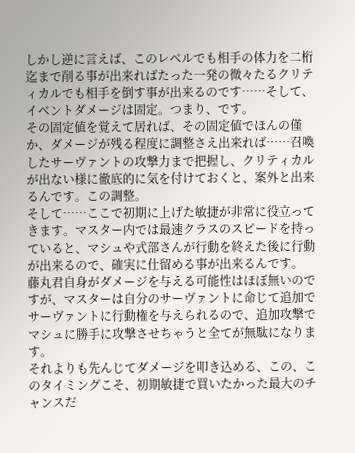しかし逆に言えば、このレベルでも相手の体力を二桁迄まで削る事が出来ればたった一発の微々たるクリティカルでも相手を倒す事が出来るのです……そして、イベントダメージは固定。つまり、です。
その固定値を覚えて居れば、その固定値でほんの僅か、ダメージが残る程度に調整さえ出来れば……召喚したサーヴァントの攻撃力まで把握し、クリティカルが出ない様に徹底的に気を付けておくと、案外と出来るんです。この調整。
そして……ここで初期に上げた敏捷が非常に役立ってきます。マスター内では最速クラスのスピードを持っていると、マシュや式部さんが行動を終えた後に行動が出来るので、確実に仕留める事が出来るんです。
藤丸君自身がダメージを与える可能性はほぼ無いのですが、マスターは自分のサーヴァントに命じて追加でサーヴァントに行動権を与えられるので、追加攻撃でマシュに勝手に攻撃させちゃうと全てが無駄になります。
それよりも先んじてダメージを叩き込める、この、このタイミングこそ、初期敏捷で買いたかった最大のチャンスだ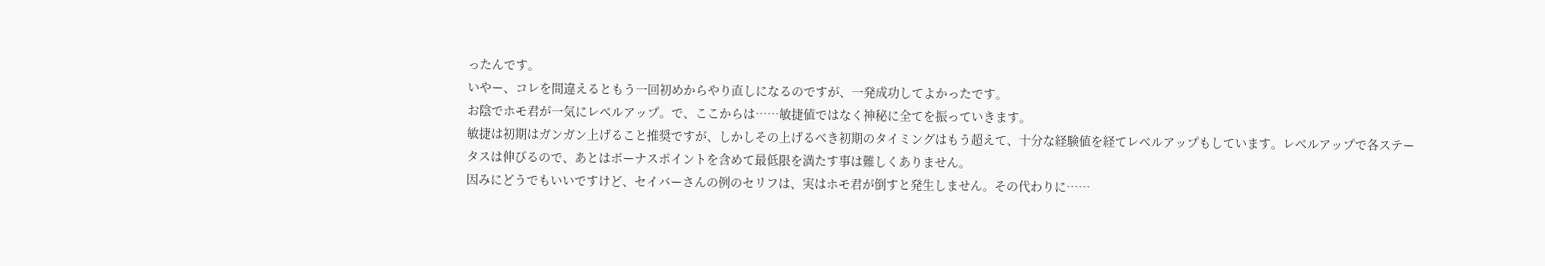ったんです。
いやー、コレを間違えるともう一回初めからやり直しになるのですが、一発成功してよかったです。
お陰でホモ君が一気にレベルアップ。で、ここからは……敏捷値ではなく神秘に全てを振っていきます。
敏捷は初期はガンガン上げること推奨ですが、しかしその上げるべき初期のタイミングはもう超えて、十分な経験値を経てレベルアップもしています。レベルアップで各ステータスは伸びるので、あとはボーナスポイントを含めて最低限を満たす事は難しくありません。
因みにどうでもいいですけど、セイバーさんの例のセリフは、実はホモ君が倒すと発生しません。その代わりに……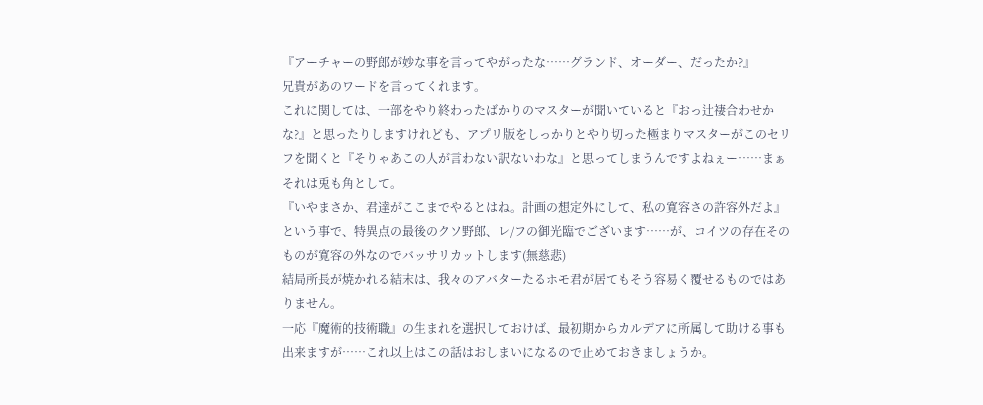『アーチャーの野郎が妙な事を言ってやがったな……グランド、オーダー、だったか?』
兄貴があのワードを言ってくれます。
これに関しては、一部をやり終わったばかりのマスターが聞いていると『おっ辻褄合わせかな?』と思ったりしますけれども、アプリ版をしっかりとやり切った極まりマスターがこのセリフを聞くと『そりゃあこの人が言わない訳ないわな』と思ってしまうんですよねぇー……まぁそれは兎も角として。
『いやまさか、君達がここまでやるとはね。計画の想定外にして、私の寛容さの許容外だよ』
という事で、特異点の最後のクソ野郎、レ/フの御光臨でございます……が、コイツの存在そのものが寛容の外なのでバッサリカットします(無慈悲)
結局所長が焼かれる結末は、我々のアバターたるホモ君が居てもそう容易く覆せるものではありません。
一応『魔術的技術職』の生まれを選択しておけば、最初期からカルデアに所属して助ける事も出来ますが……これ以上はこの話はおしまいになるので止めておきましょうか。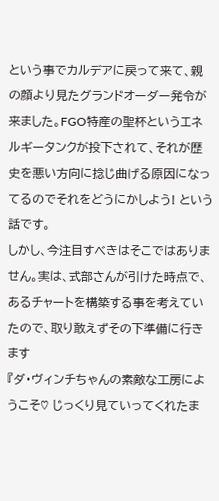という事でカルデアに戻って来て、親の顔より見たグランドオーダー発令が来ました。FGO特産の聖杯というエネルギータンクが投下されて、それが歴史を悪い方向に捻じ曲げる原因になってるのでそれをどうにかしよう! という話です。
しかし、今注目すべきはそこではありません。実は、式部さんが引けた時点で、あるチャートを構築する事を考えていたので、取り敢えずその下準備に行きます
『ダ・ヴィンチちゃんの素敵な工房にようこそ♡ じっくり見ていってくれたま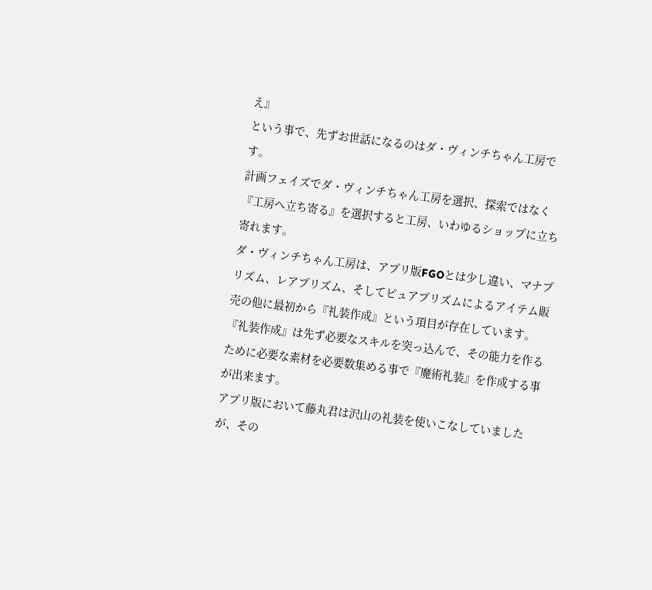え』
という事で、先ずお世話になるのはダ・ヴィンチちゃん工房です。
計画フェイズでダ・ヴィンチちゃん工房を選択、探索ではなく『工房へ立ち寄る』を選択すると工房、いわゆるショップに立ち寄れます。
ダ・ヴィンチちゃん工房は、アプリ版FGOとは少し違い、マナプリズム、レアプリズム、そしてピュアプリズムによるアイテム販売の他に最初から『礼装作成』という項目が存在しています。
『礼装作成』は先ず必要なスキルを突っ込んで、その能力を作るために必要な素材を必要数集める事で『魔術礼装』を作成する事が出来ます。
アプリ版において藤丸君は沢山の礼装を使いこなしていましたが、その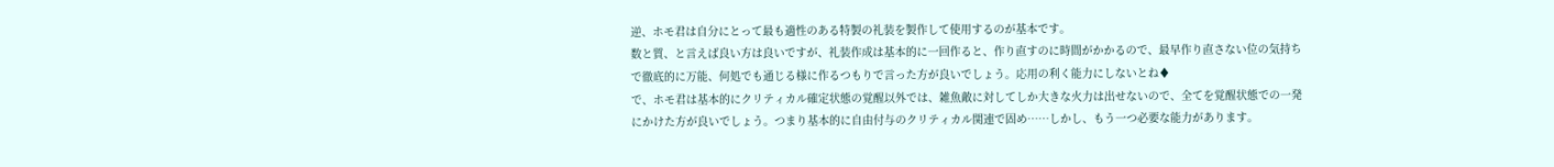逆、ホモ君は自分にとって最も適性のある特製の礼装を製作して使用するのが基本です。
数と質、と言えば良い方は良いですが、礼装作成は基本的に一回作ると、作り直すのに時間がかかるので、最早作り直さない位の気持ちで徹底的に万能、何処でも通じる様に作るつもりで言った方が良いでしょう。応用の利く能力にしないとね♦
で、ホモ君は基本的にクリティカル確定状態の覚醒以外では、雑魚敵に対してしか大きな火力は出せないので、全てを覚醒状態での一発にかけた方が良いでしょう。つまり基本的に自由付与のクリティカル関連で固め……しかし、もう一つ必要な能力があります。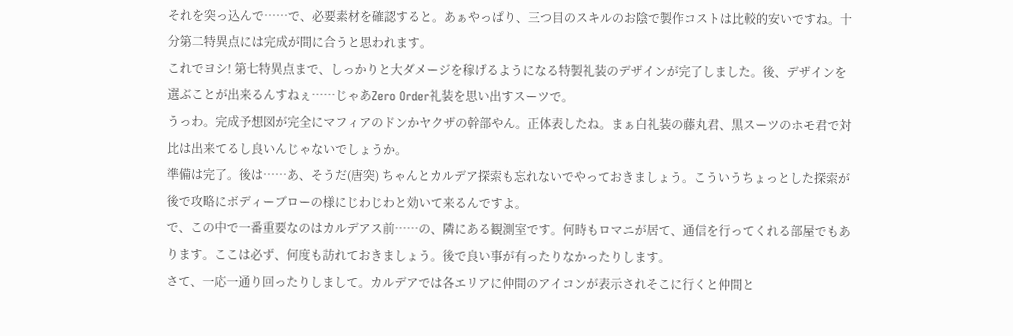それを突っ込んで……で、必要素材を確認すると。あぁやっぱり、三つ目のスキルのお陰で製作コストは比較的安いですね。十分第二特異点には完成が間に合うと思われます。
これでヨシ! 第七特異点まで、しっかりと大ダメージを稼げるようになる特製礼装のデザインが完了しました。後、デザインを選ぶことが出来るんすねぇ……じゃあZero Order礼装を思い出すスーツで。
うっわ。完成予想図が完全にマフィアのドンかヤクザの幹部やん。正体表したね。まぁ白礼装の藤丸君、黒スーツのホモ君で対比は出来てるし良いんじゃないでしょうか。
準備は完了。後は……あ、そうだ(唐突) ちゃんとカルデア探索も忘れないでやっておきましょう。こういうちょっとした探索が後で攻略にボディーブローの様にじわじわと効いて来るんですよ。
で、この中で一番重要なのはカルデアス前……の、隣にある観測室です。何時もロマニが居て、通信を行ってくれる部屋でもあります。ここは必ず、何度も訪れておきましょう。後で良い事が有ったりなかったりします。
さて、一応一通り回ったりしまして。カルデアでは各エリアに仲間のアイコンが表示されそこに行くと仲間と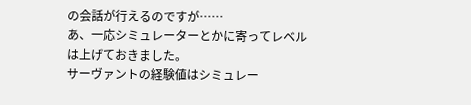の会話が行えるのですが……
あ、一応シミュレーターとかに寄ってレベルは上げておきました。
サーヴァントの経験値はシミュレー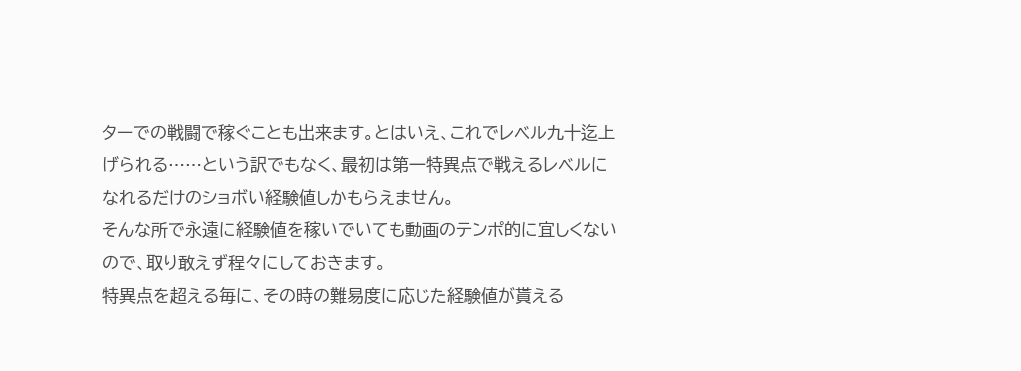ターでの戦闘で稼ぐことも出来ます。とはいえ、これでレベル九十迄上げられる……という訳でもなく、最初は第一特異点で戦えるレベルになれるだけのショボい経験値しかもらえません。
そんな所で永遠に経験値を稼いでいても動画のテンポ的に宜しくないので、取り敢えず程々にしておきます。
特異点を超える毎に、その時の難易度に応じた経験値が貰える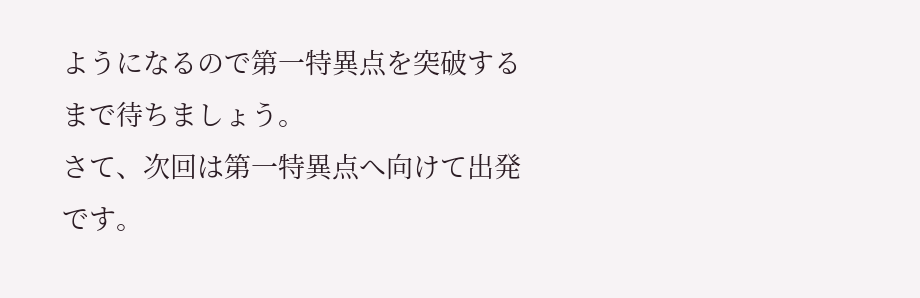ようになるので第一特異点を突破するまで待ちましょう。
さて、次回は第一特異点へ向けて出発です。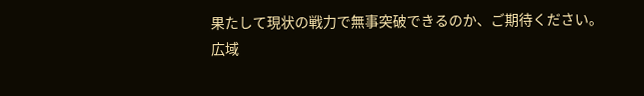果たして現状の戦力で無事突破できるのか、ご期待ください。
広域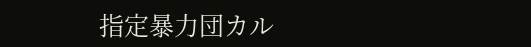指定暴力団カル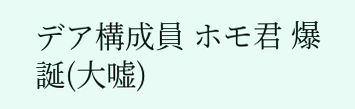デア構成員 ホモ君 爆誕(大嘘)